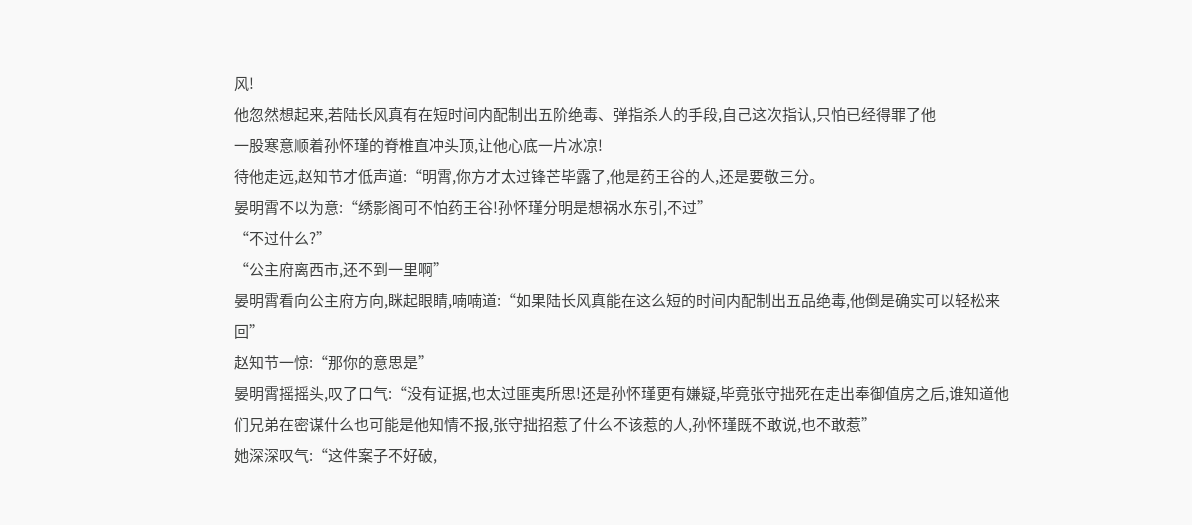风!
他忽然想起来,若陆长风真有在短时间内配制出五阶绝毒、弹指杀人的手段,自己这次指认,只怕已经得罪了他
一股寒意顺着孙怀瑾的脊椎直冲头顶,让他心底一片冰凉!
待他走远,赵知节才低声道:“明霄,你方才太过锋芒毕露了,他是药王谷的人,还是要敬三分。
晏明霄不以为意:“绣影阁可不怕药王谷!孙怀瑾分明是想祸水东引,不过”
“不过什么?”
“公主府离西市,还不到一里啊”
晏明霄看向公主府方向,眯起眼睛,喃喃道:“如果陆长风真能在这么短的时间内配制出五品绝毒,他倒是确实可以轻松来回”
赵知节一惊:“那你的意思是”
晏明霄摇摇头,叹了口气:“没有证据,也太过匪夷所思!还是孙怀瑾更有嫌疑,毕竟张守拙死在走出奉御值房之后,谁知道他们兄弟在密谋什么也可能是他知情不报,张守拙招惹了什么不该惹的人,孙怀瑾既不敢说,也不敢惹”
她深深叹气:“这件案子不好破,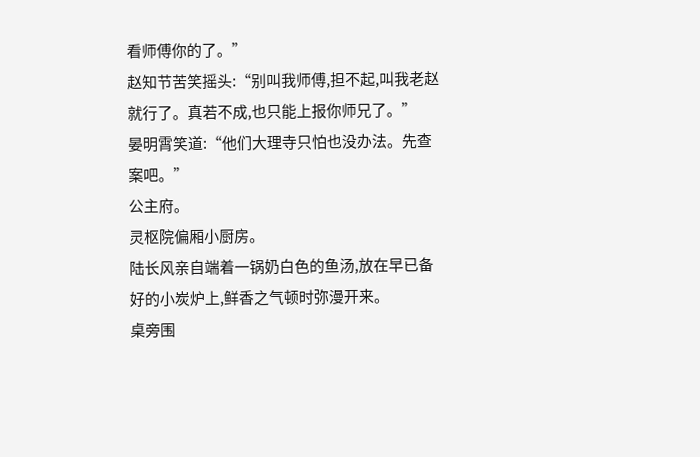看师傅你的了。”
赵知节苦笑摇头:“别叫我师傅,担不起,叫我老赵就行了。真若不成,也只能上报你师兄了。”
晏明霄笑道:“他们大理寺只怕也没办法。先查案吧。”
公主府。
灵枢院偏厢小厨房。
陆长风亲自端着一锅奶白色的鱼汤,放在早已备好的小炭炉上,鲜香之气顿时弥漫开来。
桌旁围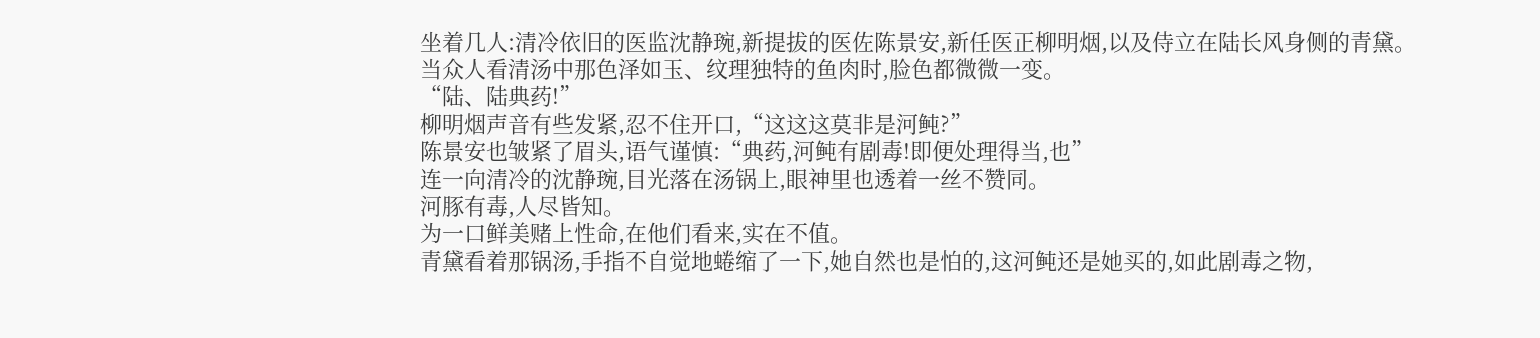坐着几人:清冷依旧的医监沈静琬,新提拔的医佐陈景安,新任医正柳明烟,以及侍立在陆长风身侧的青黛。
当众人看清汤中那色泽如玉、纹理独特的鱼肉时,脸色都微微一变。
“陆、陆典药!”
柳明烟声音有些发紧,忍不住开口,“这这这莫非是河鲀?”
陈景安也皱紧了眉头,语气谨慎:“典药,河鲀有剧毒!即便处理得当,也”
连一向清冷的沈静琬,目光落在汤锅上,眼神里也透着一丝不赞同。
河豚有毒,人尽皆知。
为一口鲜美赌上性命,在他们看来,实在不值。
青黛看着那锅汤,手指不自觉地蜷缩了一下,她自然也是怕的,这河鲀还是她买的,如此剧毒之物,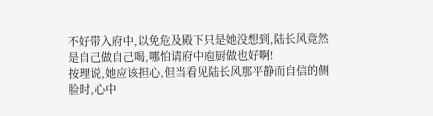不好带入府中,以免危及殿下只是她没想到,陆长风竟然是自己做自己喝,哪怕请府中庖厨做也好啊!
按理说,她应该担心,但当看见陆长风那平静而自信的侧脸时,心中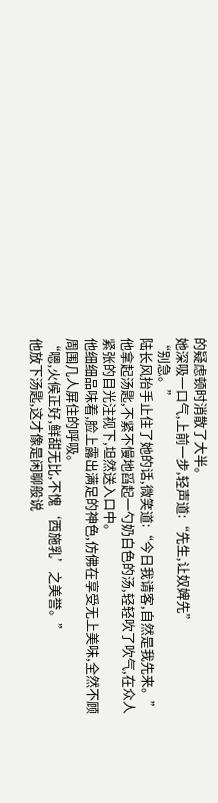的疑虑顿时消散了大半。
她深吸一口气,上前一步,轻声道:“先生,让奴婢先”
“别急。”
陆长风抬手止住了她的话,微笑道:“今日我请客,自然是我先来。”
他拿起汤匙,不紧不慢地舀起一勺奶白色的汤,轻轻吹了吹气,在众人紧张的目光注视下,坦然送入口中。
他细细品味着,脸上露出满足的神色,仿佛在享受无上美味,全然不顾周围几人屏住的呼吸。
“嗯,火候正好,鲜甜无比,不愧‘西施乳’之美誉。”
他放下汤匙,这才像是闲聊般说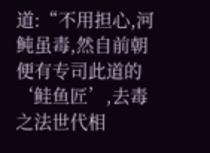道:“不用担心,河鲀虽毒,然自前朝便有专司此道的‘鲑鱼匠’,去毒之法世代相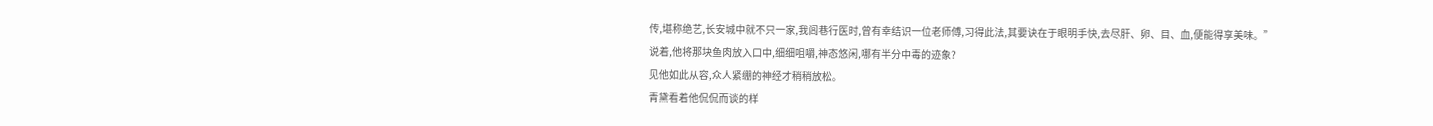传,堪称绝艺,长安城中就不只一家,我闾巷行医时,曾有幸结识一位老师傅,习得此法,其要诀在于眼明手快,去尽肝、卵、目、血,便能得享美味。”
说着,他将那块鱼肉放入口中,细细咀嚼,神态悠闲,哪有半分中毒的迹象?
见他如此从容,众人紧绷的神经才稍稍放松。
青黛看着他侃侃而谈的样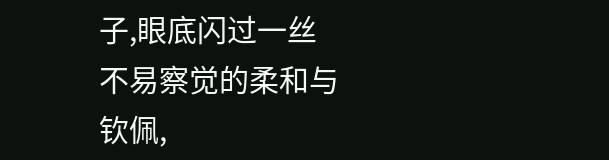子,眼底闪过一丝不易察觉的柔和与钦佩,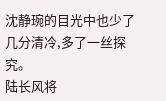沈静琬的目光中也少了几分清冷,多了一丝探究。
陆长风将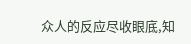众人的反应尽收眼底,知